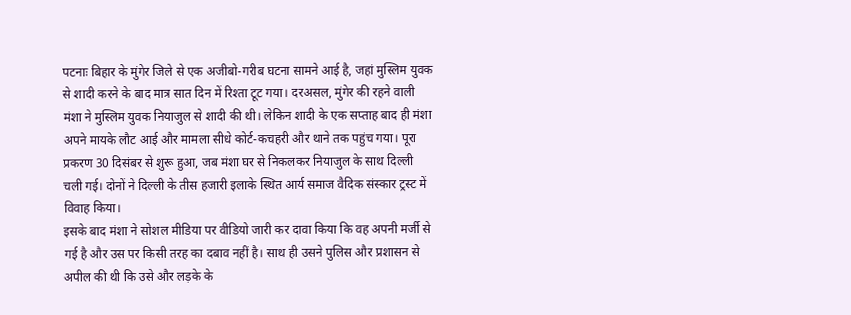पटनाः बिहार के मुंगेर जिले से एक अजीबो-गरीब घटना सामने आई है, जहां मुस्लिम युवक से शादी करने के बाद मात्र सात दिन में रिश्ता टूट गया। दरअसल, मुंगेर की रहने वाली मंशा ने मुस्लिम युवक नियाजुल से शादी की थी। लेकिन शादी के एक सप्ताह बाद ही मंशा अपने मायके लौट आई और मामला सीधे कोर्ट-कचहरी और थाने तक पहुंच गया। पूरा प्रकरण 30 दिसंबर से शुरू हुआ, जब मंशा घर से निकलकर नियाजुल के साथ दिल्ली चली गई। दोनों ने दिल्ली के तीस हजारी इलाके स्थित आर्य समाज वैदिक संस्कार ट्रस्ट में विवाह किया।
इसके बाद मंशा ने सोशल मीडिया पर वीडियो जारी कर दावा किया कि वह अपनी मर्जी से गई है और उस पर किसी तरह का दबाव नहीं है। साथ ही उसने पुलिस और प्रशासन से अपील की थी कि उसे और लड़के के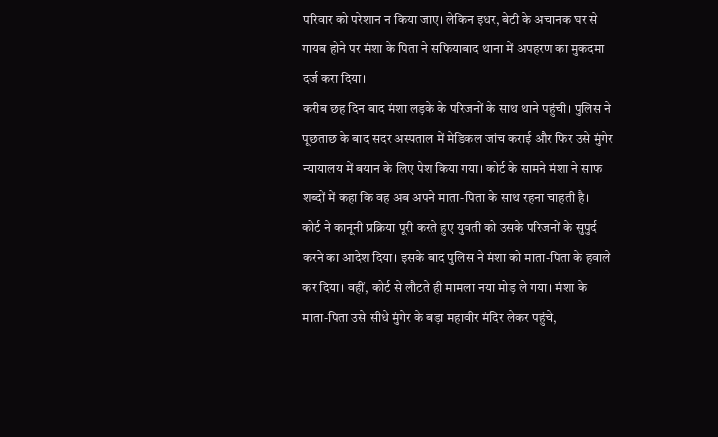परिवार को परेशान न किया जाए। लेकिन इधर, बेटी के अचानक घर से गायब होने पर मंशा के पिता ने सफियाबाद थाना में अपहरण का मुकदमा दर्ज करा दिया।
करीब छह दिन बाद मंशा लड़के के परिजनों के साथ थाने पहुंची। पुलिस ने पूछताछ के बाद सदर अस्पताल में मेडिकल जांच कराई और फिर उसे मुंगेर न्यायालय में बयान के लिए पेश किया गया। कोर्ट के सामने मंशा ने साफ शब्दों में कहा कि वह अब अपने माता-पिता के साथ रहना चाहती है।
कोर्ट ने कानूनी प्रक्रिया पूरी करते हुए युवती को उसके परिजनों के सुपुर्द करने का आदेश दिया। इसके बाद पुलिस ने मंशा को माता-पिता के हवाले कर दिया। वहीं, कोर्ट से लौटते ही मामला नया मोड़ ले गया। मंशा के माता-पिता उसे सीधे मुंगेर के बड़ा महावीर मंदिर लेकर पहुंचे,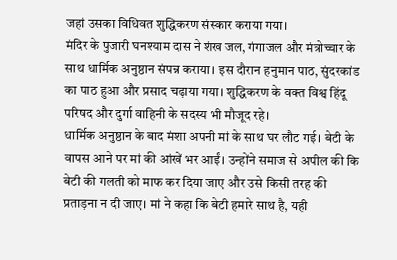जहां उसका विधिवत शुद्धिकरण संस्कार कराया गया।
मंदिर के पुजारी घनश्याम दास ने शंख जल, गंगाजल और मंत्रोच्चार के साथ धार्मिक अनुष्ठान संपन्न कराया। इस दौरान हनुमान पाठ, सुंदरकांड का पाठ हुआ और प्रसाद चढ़ाया गया। शुद्धिकरण के वक्त विश्व हिंदू परिषद और दुर्गा वाहिनी के सदस्य भी मौजूद रहे।
धार्मिक अनुष्ठान के बाद मंशा अपनी मां के साथ घर लौट गई। बेटी के वापस आने पर मां की आंखें भर आईं। उन्होंने समाज से अपील की कि बेटी की गलती को माफ कर दिया जाए और उसे किसी तरह की प्रताड़ना न दी जाए। मां ने कहा कि बेटी हमारे साथ है, यही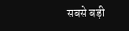सबसे बड़ी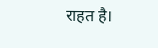राहत है।